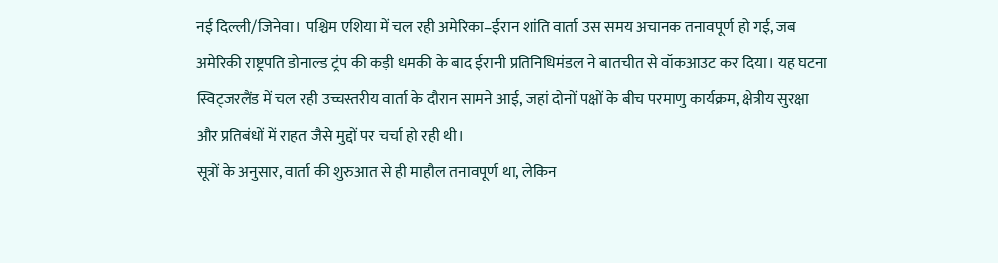नई दिल्ली/जिनेवा। पश्चिम एशिया में चल रही अमेरिका–ईरान शांति वार्ता उस समय अचानक तनावपूर्ण हो गई, जब अमेरिकी राष्ट्रपति डोनाल्ड ट्रंप की कड़ी धमकी के बाद ईरानी प्रतिनिधिमंडल ने बातचीत से वॉकआउट कर दिया। यह घटना स्विट्जरलैंड में चल रही उच्चस्तरीय वार्ता के दौरान सामने आई, जहां दोनों पक्षों के बीच परमाणु कार्यक्रम, क्षेत्रीय सुरक्षा और प्रतिबंधों में राहत जैसे मुद्दों पर चर्चा हो रही थी।
सूत्रों के अनुसार, वार्ता की शुरुआत से ही माहौल तनावपूर्ण था, लेकिन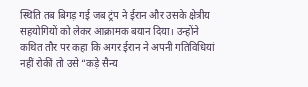स्थिति तब बिगड़ गई जब ट्रंप ने ईरान और उसके क्षेत्रीय सहयोगियों को लेकर आक्रामक बयान दिया। उन्होंने कथित तौर पर कहा कि अगर ईरान ने अपनी गतिविधियां नहीं रोकीं तो उसे “कड़े सैन्य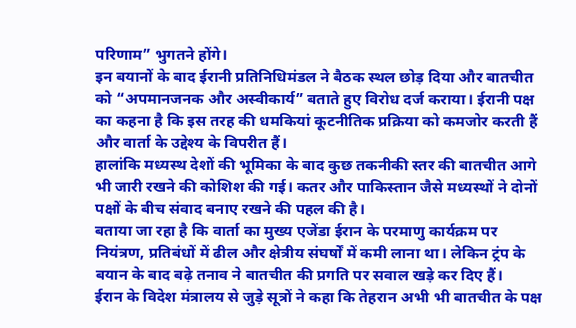परिणाम” भुगतने होंगे।
इन बयानों के बाद ईरानी प्रतिनिधिमंडल ने बैठक स्थल छोड़ दिया और बातचीत को “अपमानजनक और अस्वीकार्य” बताते हुए विरोध दर्ज कराया। ईरानी पक्ष का कहना है कि इस तरह की धमकियां कूटनीतिक प्रक्रिया को कमजोर करती हैं और वार्ता के उद्देश्य के विपरीत हैं।
हालांकि मध्यस्थ देशों की भूमिका के बाद कुछ तकनीकी स्तर की बातचीत आगे भी जारी रखने की कोशिश की गई। कतर और पाकिस्तान जैसे मध्यस्थों ने दोनों पक्षों के बीच संवाद बनाए रखने की पहल की है।
बताया जा रहा है कि वार्ता का मुख्य एजेंडा ईरान के परमाणु कार्यक्रम पर नियंत्रण, प्रतिबंधों में ढील और क्षेत्रीय संघर्षों में कमी लाना था। लेकिन ट्रंप के बयान के बाद बढ़े तनाव ने बातचीत की प्रगति पर सवाल खड़े कर दिए हैं।
ईरान के विदेश मंत्रालय से जुड़े सूत्रों ने कहा कि तेहरान अभी भी बातचीत के पक्ष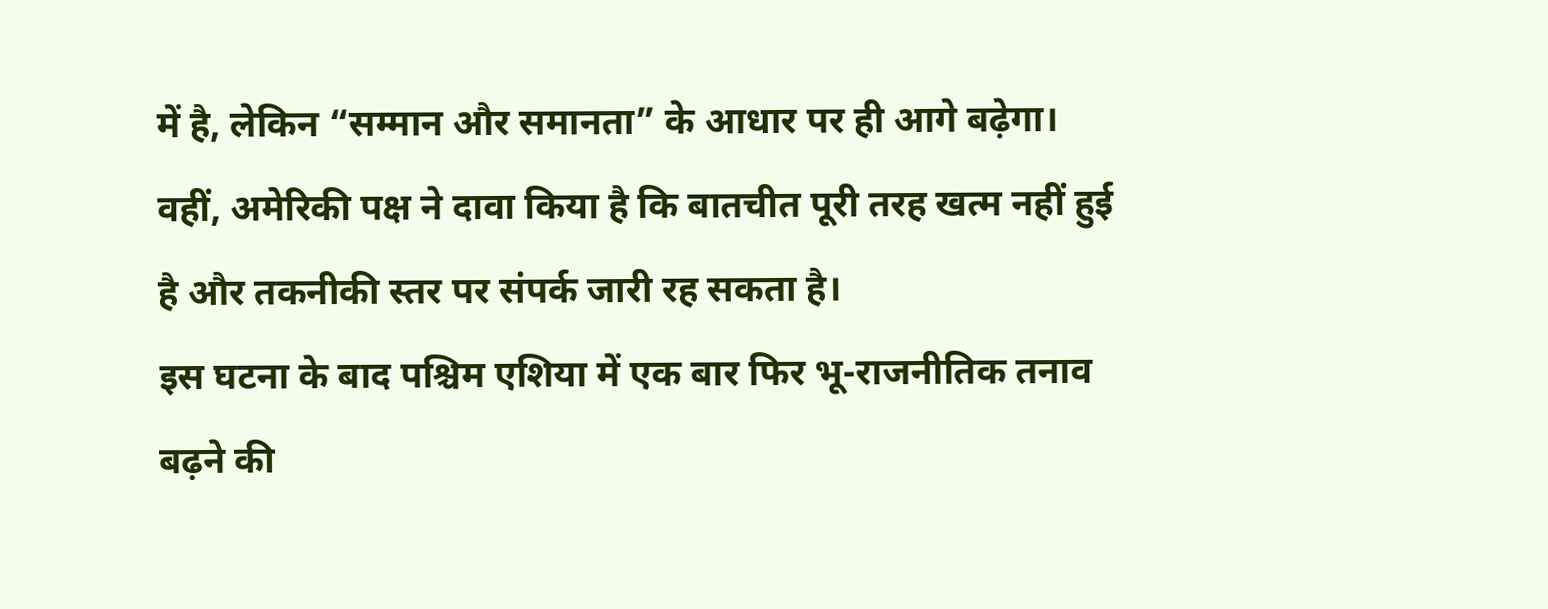में है, लेकिन “सम्मान और समानता” के आधार पर ही आगे बढ़ेगा। वहीं, अमेरिकी पक्ष ने दावा किया है कि बातचीत पूरी तरह खत्म नहीं हुई है और तकनीकी स्तर पर संपर्क जारी रह सकता है।
इस घटना के बाद पश्चिम एशिया में एक बार फिर भू-राजनीतिक तनाव बढ़ने की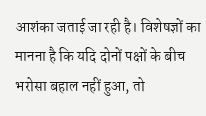आशंका जताई जा रही है। विशेषज्ञों का मानना है कि यदि दोनों पक्षों के बीच भरोसा बहाल नहीं हुआ, तो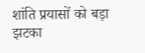शांति प्रयासों को बड़ा झटका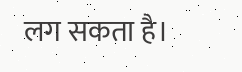लग सकता है।